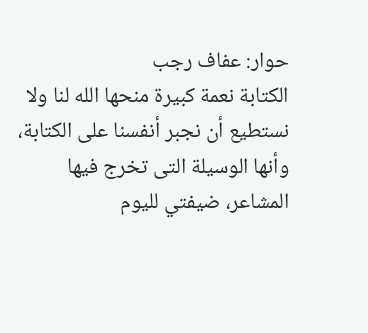حوار: عفاف رجب
الكتابة نعمة كبيرة منحها الله لنا ولا نستطيع أن نجبر أنفسنا على الكتابة، وأنها الوسيلة التى تخرج فيها المشاعر، ضيفتي لليوم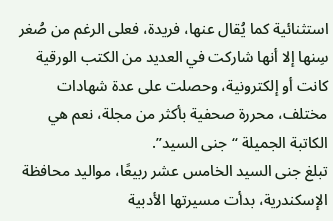استثنائية كما يُقال عنها، فريدة، فعلى الرغم من صُغر سِنها إلا أنها شاركت في العديد من الكتب الورقية كانت أو إلكترونية، وحصلت على عدة شهادات مختلف، محررة صحفية بأكثر من مجلة، نعم هي الكاتبة الجميلة “جنى السيد”.
تبلغ جنى السيد الخامس عشر ربيعًا، مواليد محافظة الإسكندرية، بدأت مسيرتها الأدبية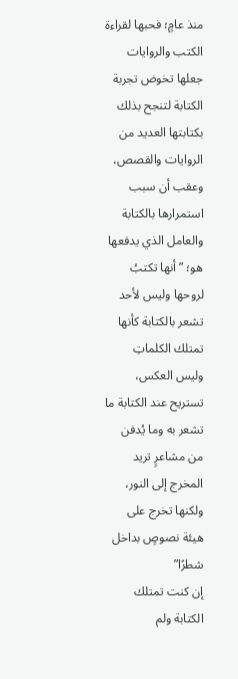منذ عامٍ؛ فحبها لقراءة الكتب والروايات جعلها تخوض تجربة الكتابة لتنجح بذلك بكتابتها العديد من الروايات والقصص، وعقب أن سبب استمرارها بالكتابة والعامل الذي يدفعها هو؛ ” أنها تكتبُ لروحها وليس لأحد تشعر بالكتابة كأنها تمتلك الكلماتِ وليس العكس، تستريح عند الكتابة ما تشعر به وما يُدفن من مشاعرٍ تريد المخرج إلى النور، ولكنها تخرج على هيئة نصوصٍ بداخل شطرًا”
إن كنت تمتلك الكتابة ولم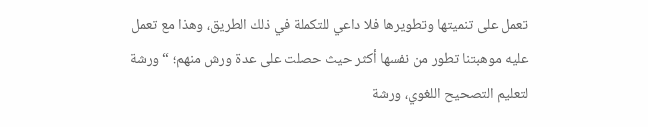تعمل على تنميتها وتطويرها فلا داعي للتكملة في ذلك الطريق، وهذا مع تعمل عليه موهبتنا تطور من نفسها أكثر حيث حصلت على عدة ورش منهم؛ “ورشة لتعليم التصحيح اللغوي، ورشة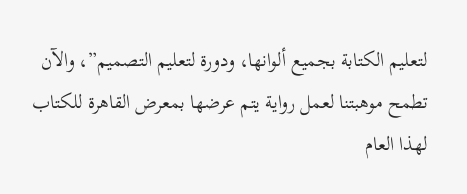لتعليم الكتابة بجميع ألوانها، ودورة لتعليم التصميم”، والآن تطمح موهبتنا لعمل رواية يتم عرضها بمعرض القاهرة للكتاب لهذا العام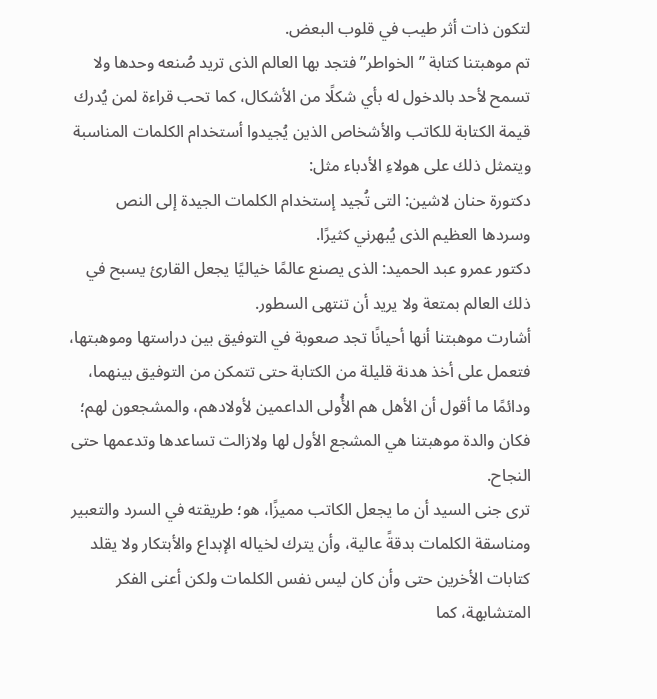لتكون ذات أثر طيب في قلوب البعض.
تم موهبتنا كتابة ” الخواطر” فتجد بها العالم الذى تريد صُنعه وحدها ولا تسمح لأحد بالدخول له بأي شكلًا من الأشكال، كما تحب قراءة لمن يُدرك قيمة الكتابة للكاتب والأشخاص الذين يُجيدوا أستخدام الكلمات المناسبة ويتمثل ذلك على هولاءِ الأدباء مثل:
دكتورة حنان لاشين: التى تُجيد إستخدام الكلمات الجيدة إلى النص وسردها العظيم الذى يُبهرني كثيرًا.
دكتور عمرو عبد الحميد: الذى يصنع عالمًا خياليًا يجعل القارئ يسبح في ذلك العالم بمتعة ولا يريد أن تنتهى السطور.
أشارت موهبتنا أنها أحيانًا تجد صعوبة في التوفيق بين دراستها وموهبتها، فتعمل على أخذ هدنة قليلة من الكتابة حتى تتمكن من التوفيق بينهما، ودائمًا ما أقول أن الأهل هم الأُولى الداعمين لأولادهم، والمشجعون لهم؛ فكان والدة موهبتنا هي المشجع الأول لها ولازالت تساعدها وتدعمها حتى النجاح.
ترى جنى السيد أن ما يجعل الكاتب مميزًا، هو؛ طريقته في السرد والتعبير ومناسقة الكلمات بدقةً عالية، وأن يترك لخياله الإبداع والأبتكار ولا يقلد كتابات الأخرين حتى وأن كان ليس نفس الكلمات ولكن أعنى الفكر المتشابهة، كما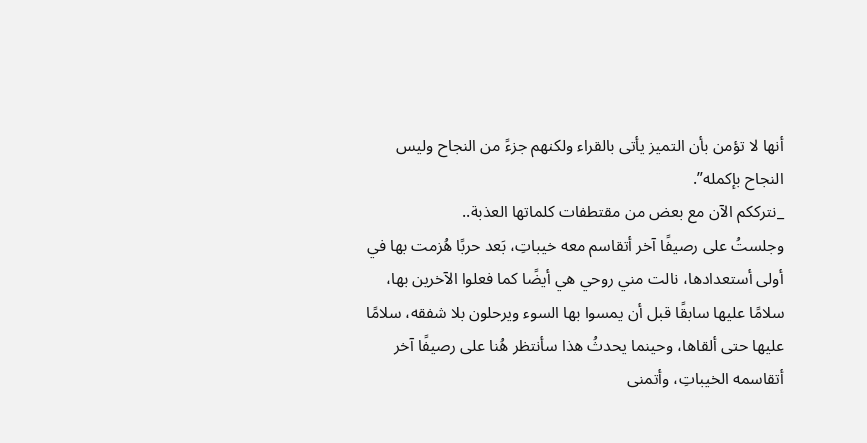أنها لا تؤمن بأن التميز يأتى بالقراء ولكنهم جزءً من النجاح وليس النجاح بإكمله”.
_نترككم الآن مع بعض من مقتطفات كلماتها العذبة..
وجلستُ على رصيفًا آخر أتقاسم معه خيباتِ، بَعد حربًا هُزمت بها في أولى أستعدادها، نالت مني روحي هي أيضًا كما فعلوا الآخرين بها، سلامًا عليها سابقًا قبل أن يمسوا بها السوء ويرحلون بلا شفقه، سلامًا عليها حتى ألقاها، وحينما يحدثُ هذا سأنتظر هُنا على رصيفًا آخر أتقاسمه الخيباتِ، وأتمنى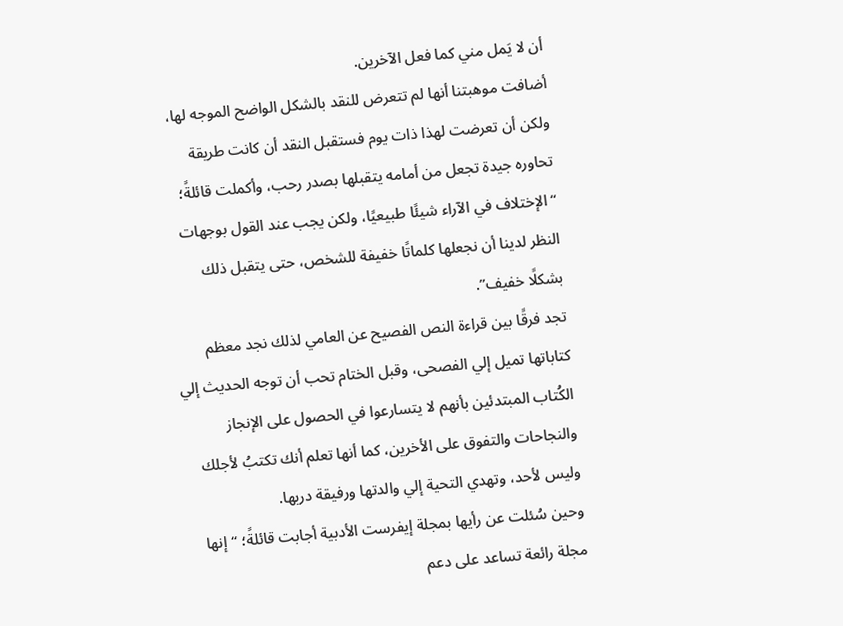أن لا يَمل مني كما فعل الآخرين.
أضافت موهبتنا أنها لم تتعرض للنقد بالشكل الواضح الموجه لها، ولكن أن تعرضت لهذا ذات يوم فستقبل النقد أن كانت طريقة تحاوره جيدة تجعل من أمامه يتقبلها بصدر رحب، وأكملت قائلةً؛ “الإختلاف في الآراء شيئًا طبيعيًا، ولكن يجب عند القول بوجهات النظر لدينا أن نجعلها كلماتًا خفيفة للشخص، حتى يتقبل ذلك بشكلًا خفيف”.
تجد فرقًا بين قراءة النص الفصيح عن العامي لذلك نجد معظم كتاباتها تميل إلي الفصحى، وقبل الختام تحب أن توجه الحديث إلي الكُتاب المبتدئين بأنهم لا يتسارعوا في الحصول على الإنجاز والنجاحات والتفوق على الأخرين، كما أنها تعلم أنك تكتبُ لأجلك وليس لأحد، وتهدي التحية إلي والدتها ورفيقة دربها.
وحين سُئلت عن رأيها بمجلة إيفرست الأدبية أجابت قائلةً؛ “إنها مجلة رائعة تساعد على دعم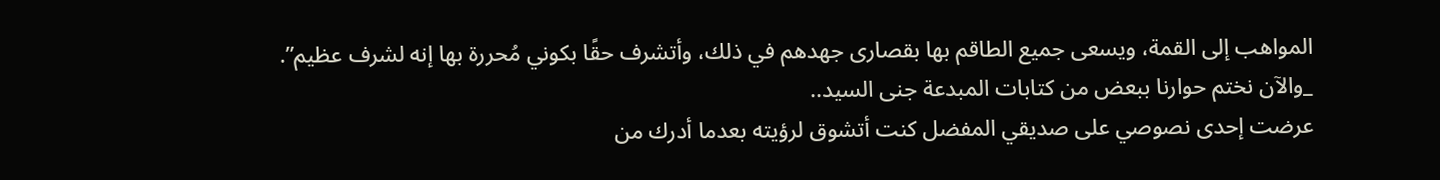المواهب إلى القمة، ويسعى جميع الطاقم بها بقصارى جهدهم في ذلك، وأتشرف حقًا بكوني مُحررة بها إنه لشرف عظيم”.
_والآن نختم حوارنا ببعض من كتابات المبدعة جنى السيد..
عرضت إحدى نصوصي على صديقي المفضل كنت أتشوق لرؤيته بعدما أدرك من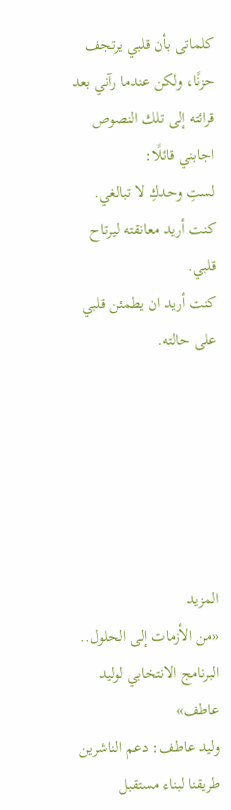كلماتى بأن قلبي يرتجف حزنًا، ولكن عندما رآني بعد قرائته إلى تلك النصوص اجابني قائلًا:
لستِ وحدكِ لا تبالغي.
كنت أريد معانقته ليرتاح قلبي.
كنت أريد ان يطمئن قلبي على حالته.






المزيد
«من الأزمات إلى الحلول.. البرنامج الانتخابي لوليد عاطف»
وليد عاطف: دعم الناشرين طريقنا لبناء مستقبل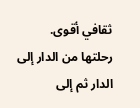ثقافي أقوى.
رحلتها من الدار إلى الدار ثم إلى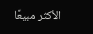الأكثر مبيعًا